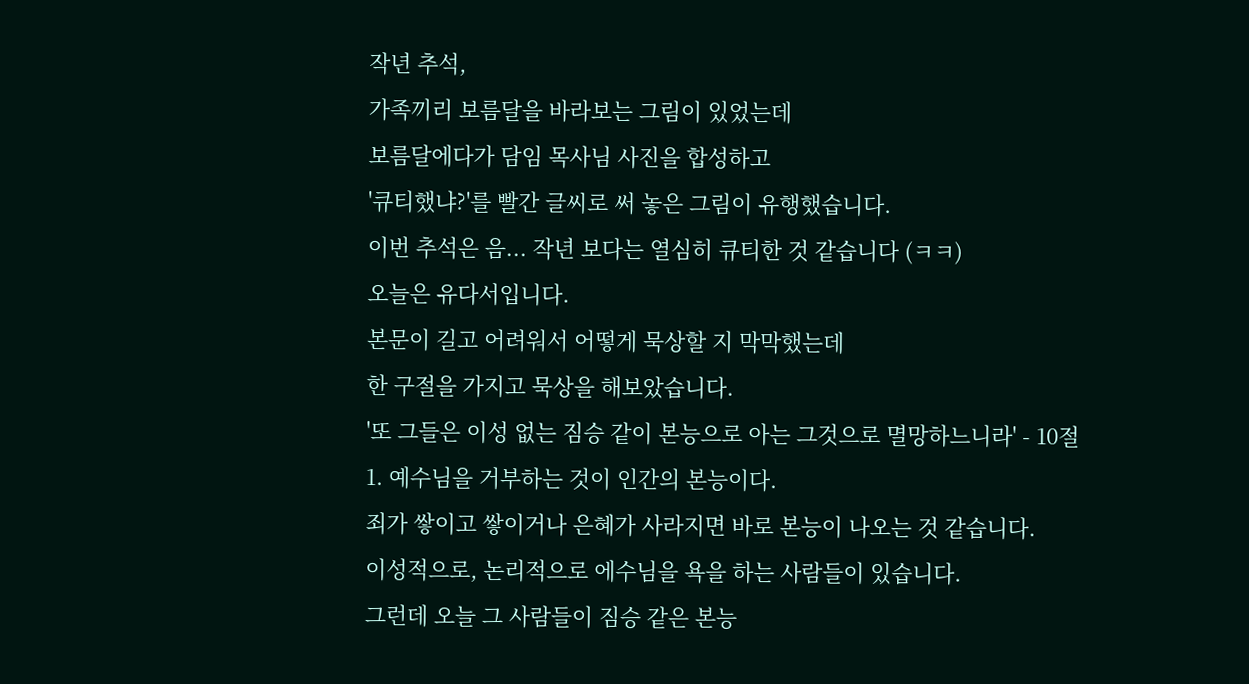작년 추석,
가족끼리 보름달을 바라보는 그림이 있었는데
보름달에다가 담임 목사님 사진을 합성하고
'큐티했냐?'를 빨간 글씨로 써 놓은 그림이 유행했습니다.
이번 추석은 음... 작년 보다는 열심히 큐티한 것 같습니다 (ㅋㅋ)
오늘은 유다서입니다.
본문이 길고 어려워서 어떻게 묵상할 지 막막했는데
한 구절을 가지고 묵상을 해보았습니다.
'또 그들은 이성 없는 짐승 같이 본능으로 아는 그것으로 멸망하느니라' - 10절
1. 예수님을 거부하는 것이 인간의 본능이다.
죄가 쌓이고 쌓이거나 은혜가 사라지면 바로 본능이 나오는 것 같습니다.
이성적으로, 논리적으로 에수님을 욕을 하는 사람들이 있습니다.
그런데 오늘 그 사람들이 짐승 같은 본능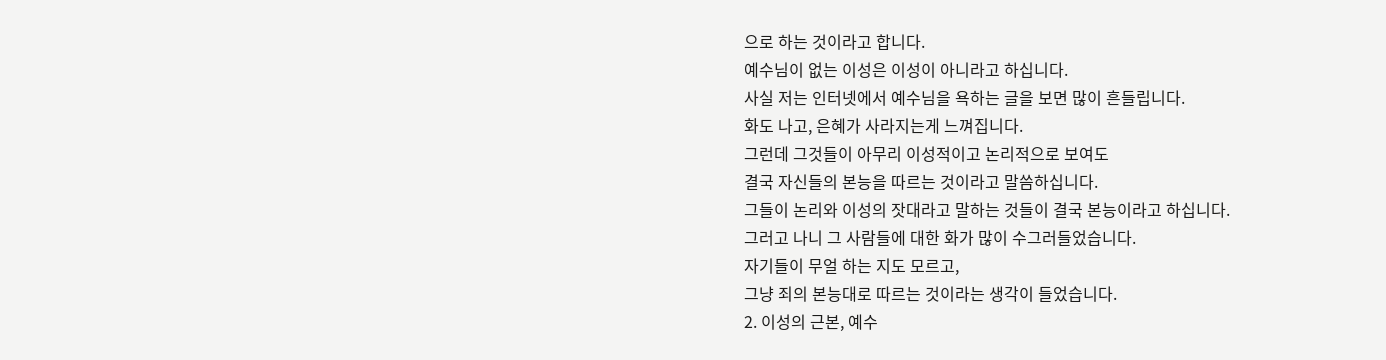으로 하는 것이라고 합니다.
예수님이 없는 이성은 이성이 아니라고 하십니다.
사실 저는 인터넷에서 예수님을 욕하는 글을 보면 많이 흔들립니다.
화도 나고, 은혜가 사라지는게 느껴집니다.
그런데 그것들이 아무리 이성적이고 논리적으로 보여도
결국 자신들의 본능을 따르는 것이라고 말씀하십니다.
그들이 논리와 이성의 잣대라고 말하는 것들이 결국 본능이라고 하십니다.
그러고 나니 그 사람들에 대한 화가 많이 수그러들었습니다.
자기들이 무얼 하는 지도 모르고,
그냥 죄의 본능대로 따르는 것이라는 생각이 들었습니다.
2. 이성의 근본, 예수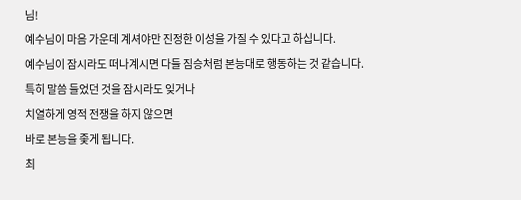님!
예수님이 마음 가운데 계셔야만 진정한 이성을 가질 수 있다고 하십니다.
예수님이 잠시라도 떠나계시면 다들 짐승처럼 본능대로 행동하는 것 같습니다.
특히 말씀 들었던 것을 잠시라도 잊거나
치열하게 영적 전쟁을 하지 않으면
바로 본능을 좇게 됩니다.
최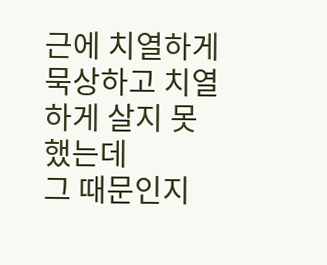근에 치열하게 묵상하고 치열하게 살지 못했는데
그 때문인지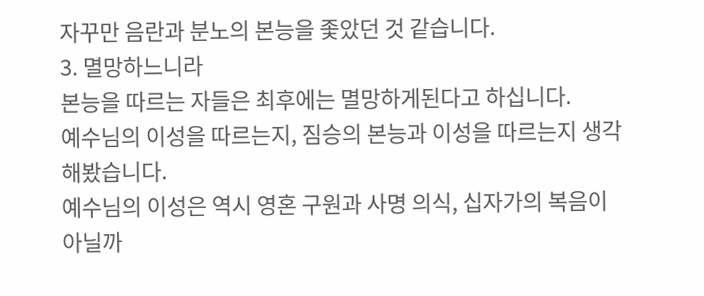자꾸만 음란과 분노의 본능을 좇았던 것 같습니다.
3. 멸망하느니라
본능을 따르는 자들은 최후에는 멸망하게된다고 하십니다.
예수님의 이성을 따르는지, 짐승의 본능과 이성을 따르는지 생각해봤습니다.
예수님의 이성은 역시 영혼 구원과 사명 의식, 십자가의 복음이 아닐까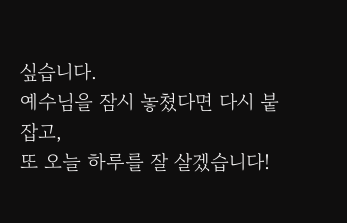싶습니다.
예수님을 잠시 놓쳤다면 다시 붙잡고,
또 오늘 하루를 잘 살겠습니다!